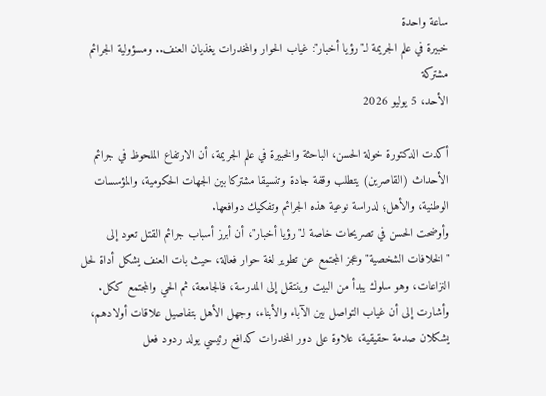ساعة واحدة
خبيرة في علم الجريمة لـ"رؤيا أخبار": غياب الحوار والمخدرات يغذيان العنف.. ومسؤولية الجرائم مشتركة
الأحد، 5 يوليو 2026

أكدت الدكتورة خولة الحسن، الباحثة والخبيرة في علم الجريمة، أن الارتفاع الملحوظ في جرائم الأحداث (القاصرين) يتطلب وقفة جادة وتنسيقا مشتركا بين الجهات الحكومية، والمؤسسات الوطنية، والأهل؛ لدراسة نوعية هذه الجرائم وتفكيك دوافعها.
وأوضحت الحسن في تصريحات خاصة لـ"رؤيا أخبار"، أن أبرز أسباب جرائم القتل تعود إلى "الخلافات الشخصية" وعجز المجتمع عن تطوير لغة حوار فعالة، حيث بات العنف يشكل أداة لحل النزاعات، وهو سلوك يبدأ من البيت وينتقل إلى المدرسة، فالجامعة، ثم الحي والمجتمع ككل.
وأشارت إلى أن غياب التواصل بين الآباء والأبناء، وجهل الأهل بتفاصيل علاقات أولادهم، يشكلان صدمة حقيقية، علاوة على دور المخدرات كدافع رئيسي يولد ردود فعل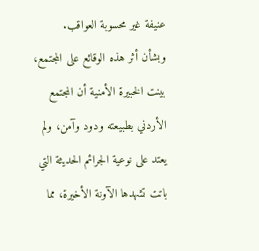عنيفة غير محسوبة العواقب.
وبشأن أثر هذه الوقائع على المجتمع، بينت الخبيرة الأمنية أن المجتمع الأردني بطبيعته ودود وآمن، ولم يعتد على نوعية الجرائم الحديثة التي باتت تشهدها الآونة الأخيرة، مما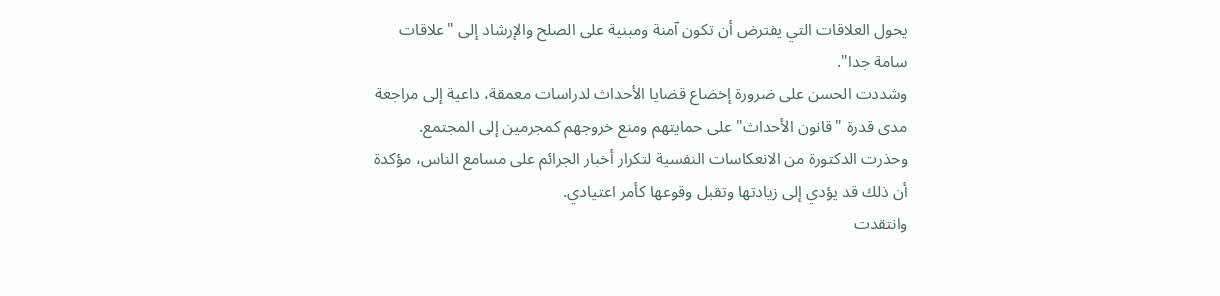يحول العلاقات التي يفترض أن تكون آمنة ومبنية على الصلح والإرشاد إلى "علاقات سامة جدا".
وشددت الحسن على ضرورة إخضاع قضايا الأحداث لدراسات معمقة، داعية إلى مراجعة مدى قدرة "قانون الأحداث" على حمايتهم ومنع خروجهم كمجرمين إلى المجتمع.
وحذرت الدكتورة من الانعكاسات النفسية لتكرار أخبار الجرائم على مسامع الناس، مؤكدة أن ذلك قد يؤدي إلى زيادتها وتقبل وقوعها كأمر اعتيادي.
وانتقدت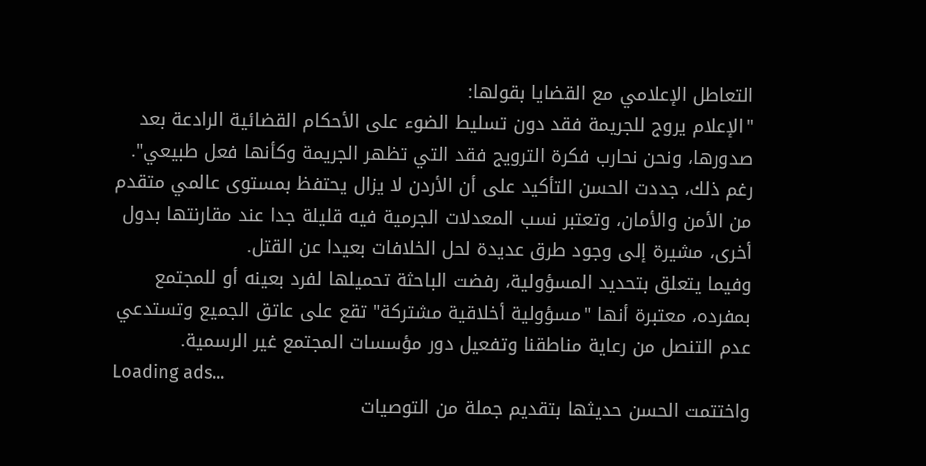التعاطل الإعلامي مع القضايا بقولها:
"الإعلام يروج للجريمة فقد دون تسليط الضوء على الأحكام القضائية الرادعة بعد صدورها، ونحن نحارب فكرة الترويج فقد التي تظهر الجريمة وكأنها فعل طبيعي".
رغم ذلك، جددت الحسن التأكيد على أن الأردن لا يزال يحتفظ بمستوى عالمي متقدم من الأمن والأمان، وتعتبر نسب المعدلات الجرمية فيه قليلة جدا عند مقارنتها بدول أخرى، مشيرة إلى وجود طرق عديدة لحل الخلافات بعيدا عن القتل.
وفيما يتعلق بتحديد المسؤولية، رفضت الباحثة تحميلها لفرد بعينه أو للمجتمع بمفرده، معتبرة أنها "مسؤولية أخلاقية مشتركة" تقع على عاتق الجميع وتستدعي عدم التنصل من رعاية مناطقنا وتفعيل دور مؤسسات المجتمع غير الرسمية.
Loading ads...
واختتمت الحسن حديثها بتقديم جملة من التوصيات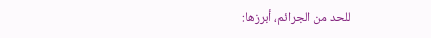للحد من الجرائم، أبرزها: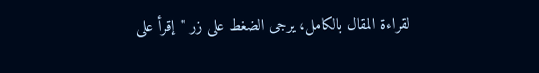لقراءة المقال بالكامل، يرجى الضغط على زر "إقرأ على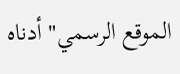الموقع الرسمي" أدناه